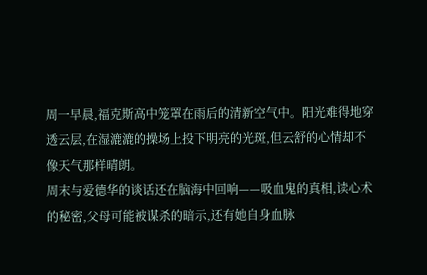周一早晨,福克斯高中笼罩在雨后的清新空气中。阳光难得地穿透云层,在湿漉漉的操场上投下明亮的光斑,但云舒的心情却不像天气那样晴朗。
周末与爱德华的谈话还在脑海中回响——吸血鬼的真相,读心术的秘密,父母可能被谋杀的暗示,还有她自身血脉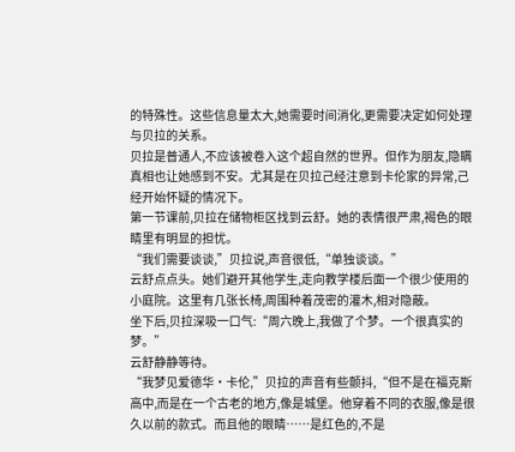的特殊性。这些信息量太大,她需要时间消化,更需要决定如何处理与贝拉的关系。
贝拉是普通人,不应该被卷入这个超自然的世界。但作为朋友,隐瞒真相也让她感到不安。尤其是在贝拉己经注意到卡伦家的异常,己经开始怀疑的情况下。
第一节课前,贝拉在储物柜区找到云舒。她的表情很严肃,褐色的眼睛里有明显的担忧。
“我们需要谈谈,”贝拉说,声音很低,“单独谈谈。”
云舒点点头。她们避开其他学生,走向教学楼后面一个很少使用的小庭院。这里有几张长椅,周围种着茂密的灌木,相对隐蔽。
坐下后,贝拉深吸一口气:“周六晚上,我做了个梦。一个很真实的梦。”
云舒静静等待。
“我梦见爱德华·卡伦,”贝拉的声音有些颤抖,“但不是在福克斯高中,而是在一个古老的地方,像是城堡。他穿着不同的衣服,像是很久以前的款式。而且他的眼睛……是红色的,不是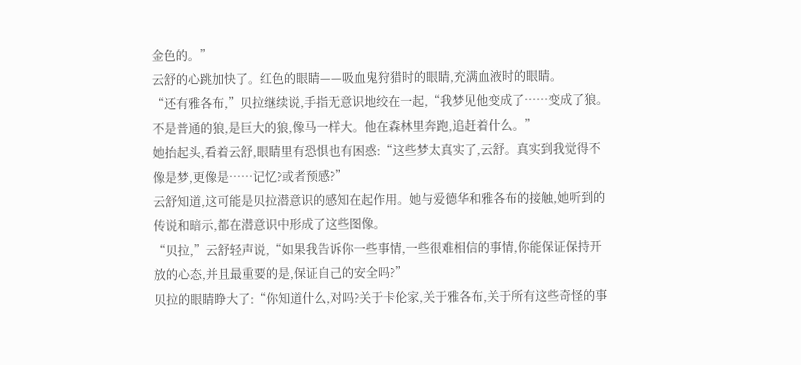金色的。”
云舒的心跳加快了。红色的眼睛——吸血鬼狩猎时的眼睛,充满血液时的眼睛。
“还有雅各布,”贝拉继续说,手指无意识地绞在一起,“我梦见他变成了……变成了狼。不是普通的狼,是巨大的狼,像马一样大。他在森林里奔跑,追赶着什么。”
她抬起头,看着云舒,眼睛里有恐惧也有困惑:“这些梦太真实了,云舒。真实到我觉得不像是梦,更像是……记忆?或者预感?”
云舒知道,这可能是贝拉潜意识的感知在起作用。她与爱德华和雅各布的接触,她听到的传说和暗示,都在潜意识中形成了这些图像。
“贝拉,”云舒轻声说,“如果我告诉你一些事情,一些很难相信的事情,你能保证保持开放的心态,并且最重要的是,保证自己的安全吗?”
贝拉的眼睛睁大了:“你知道什么,对吗?关于卡伦家,关于雅各布,关于所有这些奇怪的事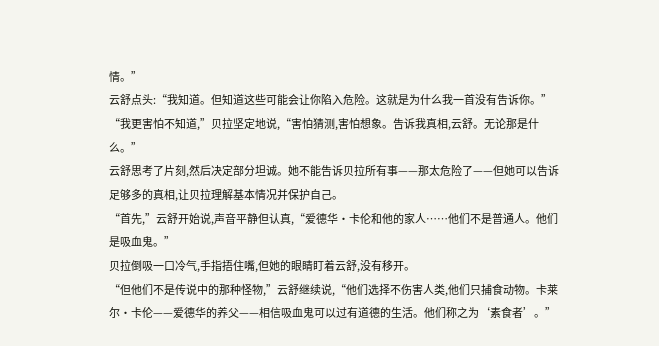情。”
云舒点头:“我知道。但知道这些可能会让你陷入危险。这就是为什么我一首没有告诉你。”
“我更害怕不知道,”贝拉坚定地说,“害怕猜测,害怕想象。告诉我真相,云舒。无论那是什么。”
云舒思考了片刻,然后决定部分坦诚。她不能告诉贝拉所有事——那太危险了——但她可以告诉足够多的真相,让贝拉理解基本情况并保护自己。
“首先,”云舒开始说,声音平静但认真,“爱德华·卡伦和他的家人……他们不是普通人。他们是吸血鬼。”
贝拉倒吸一口冷气,手指捂住嘴,但她的眼睛盯着云舒,没有移开。
“但他们不是传说中的那种怪物,”云舒继续说,“他们选择不伤害人类,他们只捕食动物。卡莱尔·卡伦——爱德华的养父——相信吸血鬼可以过有道德的生活。他们称之为‘素食者’。”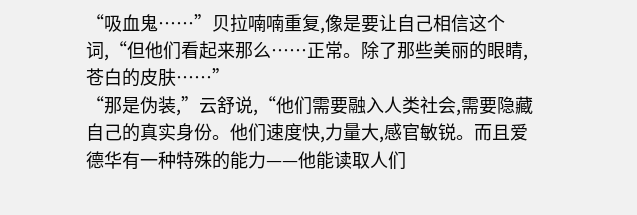“吸血鬼……”贝拉喃喃重复,像是要让自己相信这个词,“但他们看起来那么……正常。除了那些美丽的眼睛,苍白的皮肤……”
“那是伪装,”云舒说,“他们需要融入人类社会,需要隐藏自己的真实身份。他们速度快,力量大,感官敏锐。而且爱德华有一种特殊的能力——他能读取人们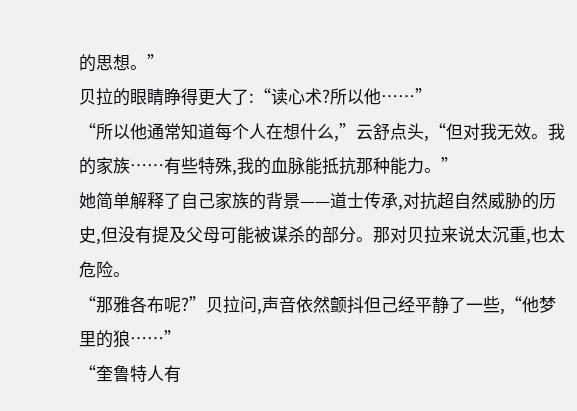的思想。”
贝拉的眼睛睁得更大了:“读心术?所以他……”
“所以他通常知道每个人在想什么,”云舒点头,“但对我无效。我的家族……有些特殊,我的血脉能抵抗那种能力。”
她简单解释了自己家族的背景——道士传承,对抗超自然威胁的历史,但没有提及父母可能被谋杀的部分。那对贝拉来说太沉重,也太危险。
“那雅各布呢?”贝拉问,声音依然颤抖但己经平静了一些,“他梦里的狼……”
“奎鲁特人有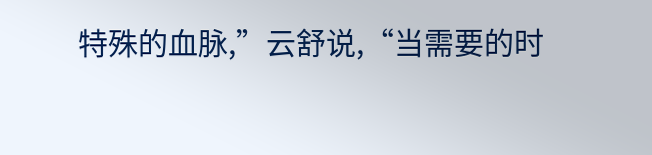特殊的血脉,”云舒说,“当需要的时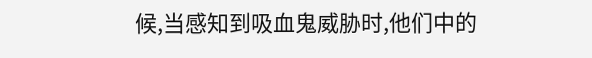候,当感知到吸血鬼威胁时,他们中的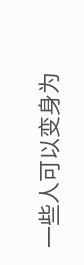一些人可以变身为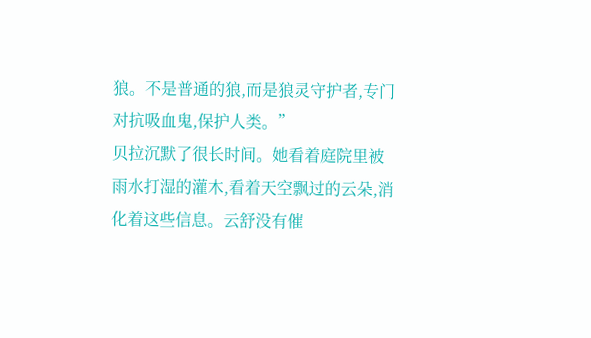狼。不是普通的狼,而是狼灵守护者,专门对抗吸血鬼,保护人类。”
贝拉沉默了很长时间。她看着庭院里被雨水打湿的灌木,看着天空飘过的云朵,消化着这些信息。云舒没有催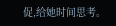促,给她时间思考。